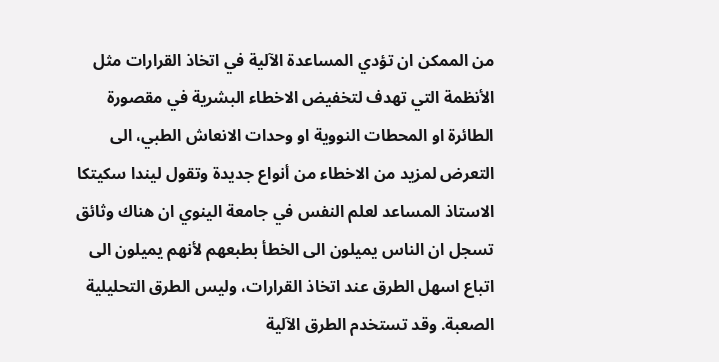من الممكن ان تؤدي المساعدة الآلية في اتخاذ القرارات مثل الأنظمة التي تهدف لتخفيض الاخطاء البشرية في مقصورة الطائرة او المحطات النووية او وحدات الانعاش الطبي، الى التعرض لمزيد من الاخطاء من أنواع جديدة وتقول ليندا سكيتكا الاستاذ المساعد لعلم النفس في جامعة الينوي ان هناك وثائق تسجل ان الناس يميلون الى الخطأ بطبعهم لأنهم يميلون الى اتباع اسهل الطرق عند اتخاذ القرارات، وليس الطرق التحليلية الصعبة. وقد تستخدم الطرق الآلية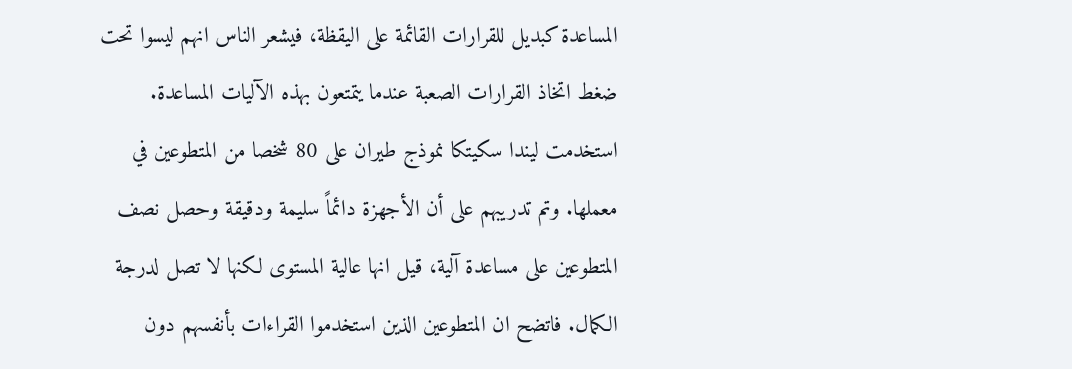المساعدة كبديل للقرارات القائمة على اليقظة، فيشعر الناس انهم ليسوا تحت ضغط اتخاذ القرارات الصعبة عندما يتمتعون بهذه الآليات المساعدة. استخدمت ليندا سكيتكا نموذج طيران على 80 شخصا من المتطوعين في معملها. وتم تدريبهم على أن الأجهزة دائماً سليمة ودقيقة وحصل نصف المتطوعين على مساعدة آلية، قيل انها عالية المستوى لكنها لا تصل لدرجة الكمال. فاتضح ان المتطوعين الذين استخدموا القراءات بأنفسهم دون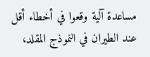مساعدة آلية وقعوا في أخطاء أقل عند الطيران في النموذج المقلد،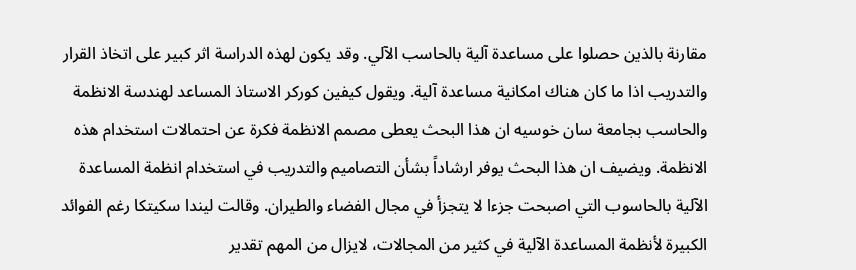مقارنة بالذين حصلوا على مساعدة آلية بالحاسب الآلي. وقد يكون لهذه الدراسة اثر كبير على اتخاذ القرار والتدريب اذا ما كان هناك امكانية مساعدة آلية. ويقول كيفين كوركر الاستاذ المساعد لهندسة الانظمة والحاسب بجامعة سان خوسيه ان هذا البحث يعطى مصمم الانظمة فكرة عن احتمالات استخدام هذه الانظمة. ويضيف ان هذا البحث يوفر ارشاداً بشأن التصاميم والتدريب في استخدام انظمة المساعدة الآلية بالحاسوب التي اصبحت جزءا لا يتجزأ في مجال الفضاء والطيران. وقالت ليندا سكيتكا رغم الفوائد الكبيرة لأنظمة المساعدة الآلية في كثير من المجالات، لايزال من المهم تقدير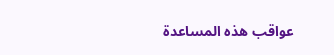عواقب هذه المساعدة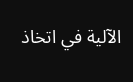الآلية في اتخاذ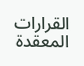القرارات المعقدة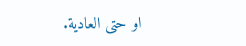او حتى العادية.